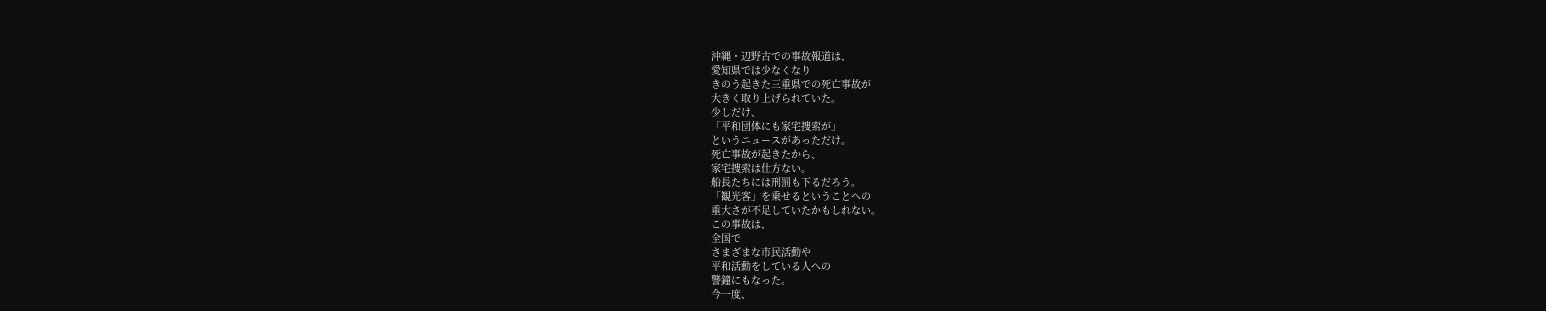沖縄・辺野古での事故報道は、
愛知県では少なくなり
きのう起きた三重県での死亡事故が
大きく取り上げられていた。
少しだけ、
「平和団体にも家宅捜索が」
というニュースがあっただけ。
死亡事故が起きたから、
家宅捜索は仕方ない。
船長たちには刑罰も下るだろう。
「観光客」を乗せるということへの
重大さが不足していたかもしれない。
この事故は、
全国で
さまざまな市民活動や
平和活動をしている人への
警鐘にもなった。
今一度、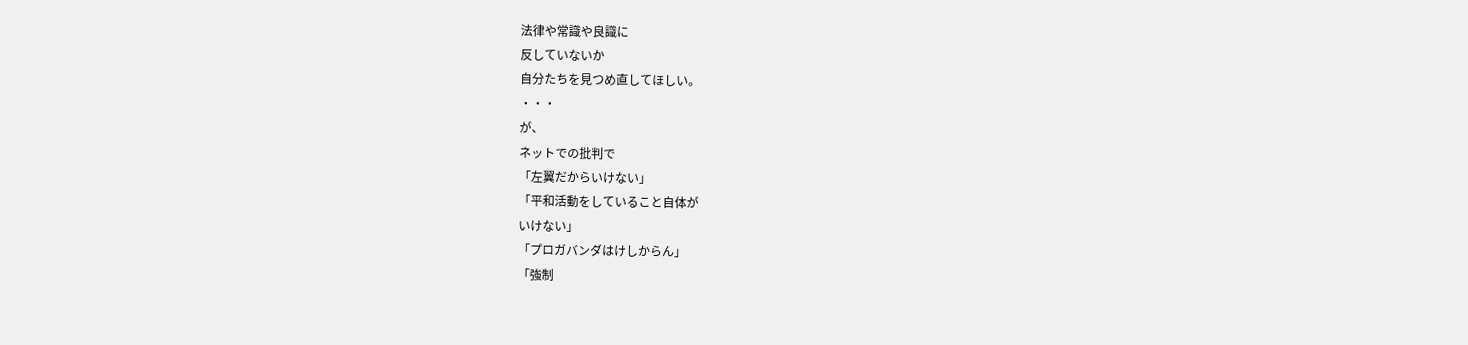法律や常識や良識に
反していないか
自分たちを見つめ直してほしい。
・・・
が、
ネットでの批判で
「左翼だからいけない」
「平和活動をしていること自体が
いけない」
「プロガバンダはけしからん」
「強制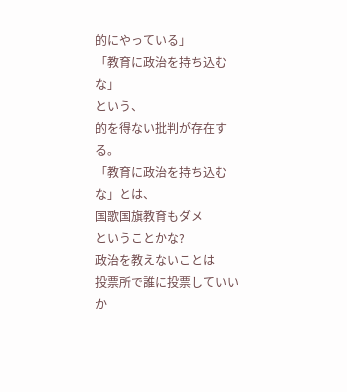的にやっている」
「教育に政治を持ち込むな」
という、
的を得ない批判が存在する。
「教育に政治を持ち込むな」とは、
国歌国旗教育もダメ
ということかな?
政治を教えないことは
投票所で誰に投票していいか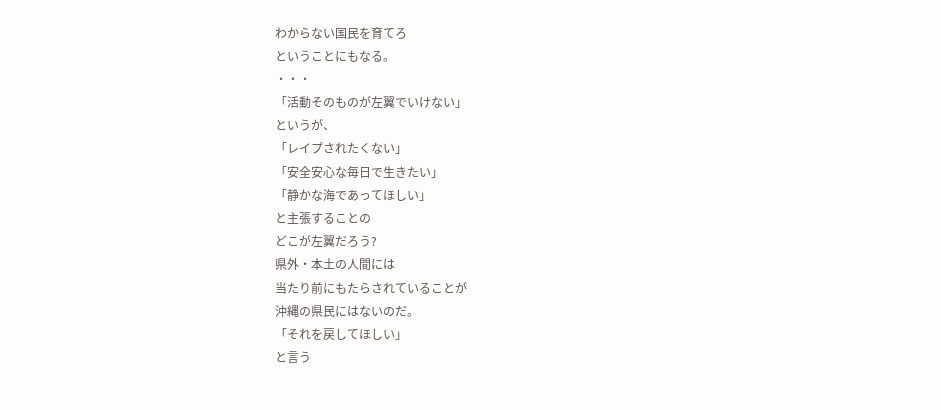わからない国民を育てろ
ということにもなる。
・・・
「活動そのものが左翼でいけない」
というが、
「レイプされたくない」
「安全安心な毎日で生きたい」
「静かな海であってほしい」
と主張することの
どこが左翼だろう?
県外・本土の人間には
当たり前にもたらされていることが
沖縄の県民にはないのだ。
「それを戻してほしい」
と言う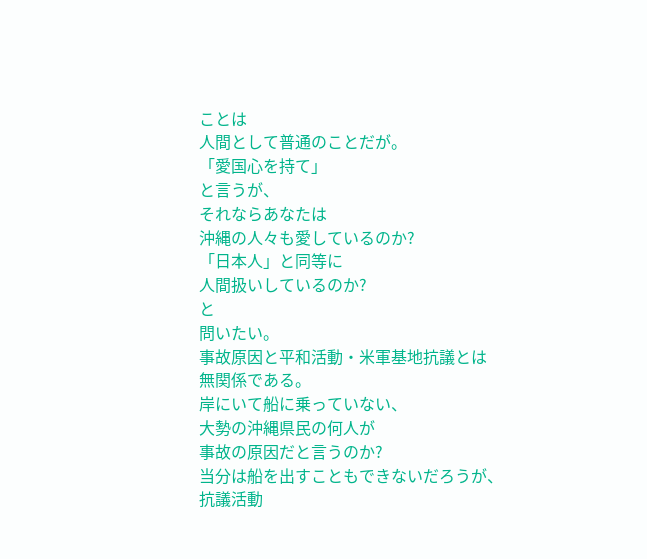ことは
人間として普通のことだが。
「愛国心を持て」
と言うが、
それならあなたは
沖縄の人々も愛しているのか?
「日本人」と同等に
人間扱いしているのか?
と
問いたい。
事故原因と平和活動・米軍基地抗議とは
無関係である。
岸にいて船に乗っていない、
大勢の沖縄県民の何人が
事故の原因だと言うのか?
当分は船を出すこともできないだろうが、
抗議活動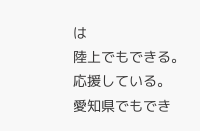は
陸上でもできる。
応援している。
愛知県でもでき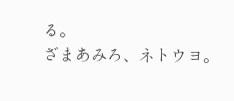る。
ざまあみろ、ネトウヨ。